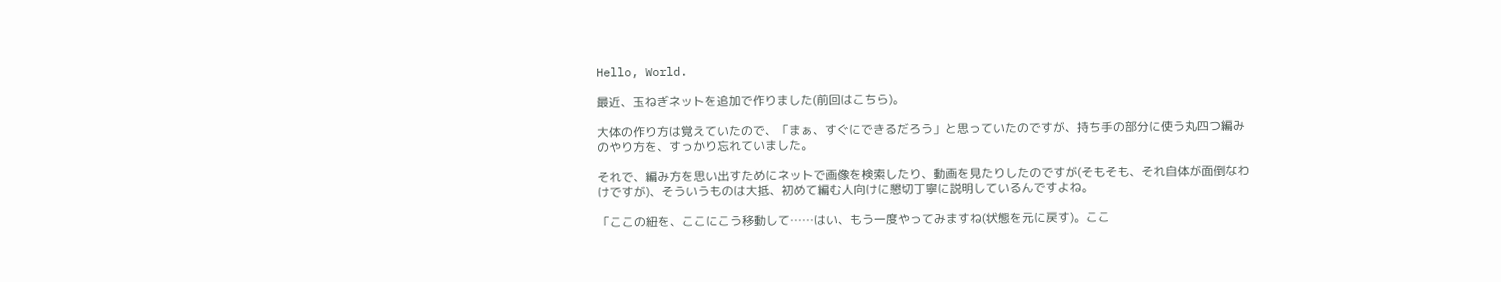Hello, World.

最近、玉ねぎネットを追加で作りました(前回はこちら)。

大体の作り方は覚えていたので、「まぁ、すぐにできるだろう」と思っていたのですが、持ち手の部分に使う丸四つ編みのやり方を、すっかり忘れていました。

それで、編み方を思い出すためにネットで画像を検索したり、動画を見たりしたのですが(そもそも、それ自体が面倒なわけですが)、そういうものは大抵、初めて編む人向けに懇切丁寧に説明しているんですよね。

「ここの紐を、ここにこう移動して……はい、もう一度やってみますね(状態を元に戻す)。ここ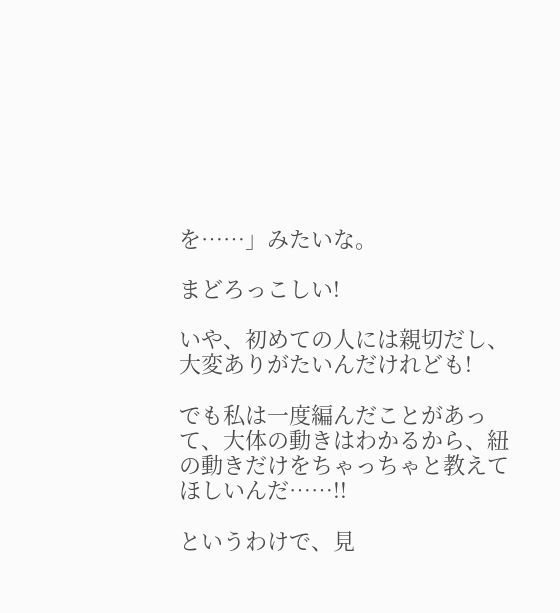を……」みたいな。

まどろっこしい!

いや、初めての人には親切だし、大変ありがたいんだけれども!

でも私は一度編んだことがあって、大体の動きはわかるから、紐の動きだけをちゃっちゃと教えてほしいんだ……!!

というわけで、見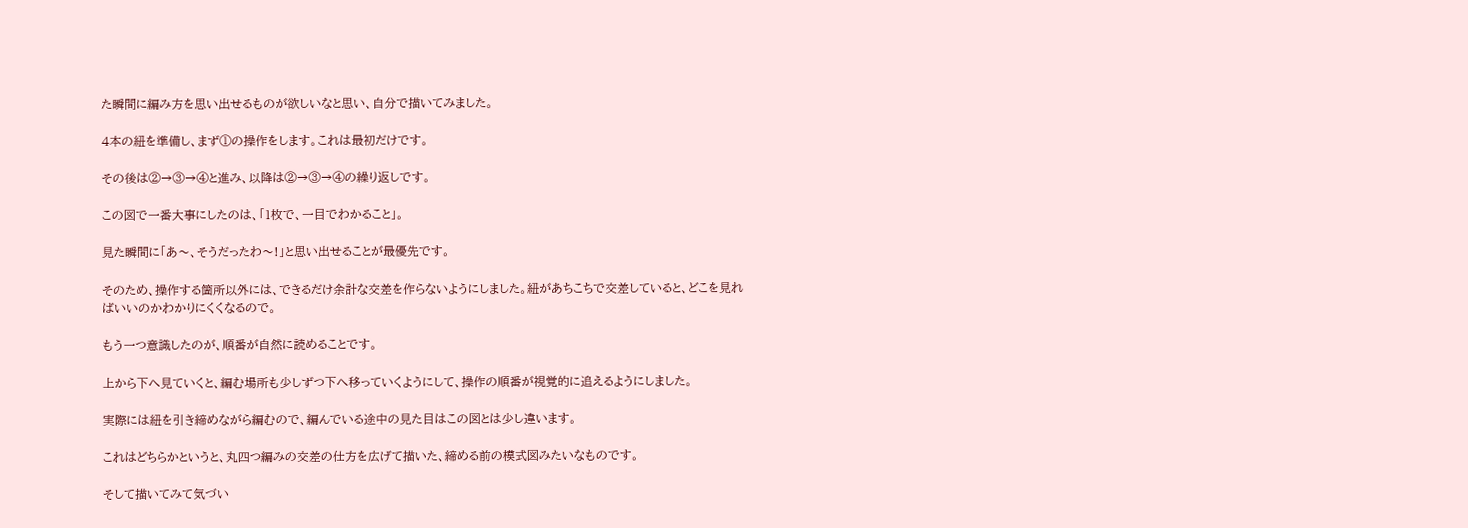た瞬間に編み方を思い出せるものが欲しいなと思い、自分で描いてみました。

4本の紐を準備し、まず①の操作をします。これは最初だけです。

その後は②→③→④と進み、以降は②→③→④の繰り返しです。

この図で一番大事にしたのは、「1枚で、一目でわかること」。

見た瞬間に「あ〜、そうだったわ〜!」と思い出せることが最優先です。

そのため、操作する箇所以外には、できるだけ余計な交差を作らないようにしました。紐があちこちで交差していると、どこを見ればいいのかわかりにくくなるので。

もう一つ意識したのが、順番が自然に読めることです。

上から下へ見ていくと、編む場所も少しずつ下へ移っていくようにして、操作の順番が視覚的に追えるようにしました。

実際には紐を引き締めながら編むので、編んでいる途中の見た目はこの図とは少し違います。

これはどちらかというと、丸四つ編みの交差の仕方を広げて描いた、締める前の模式図みたいなものです。

そして描いてみて気づい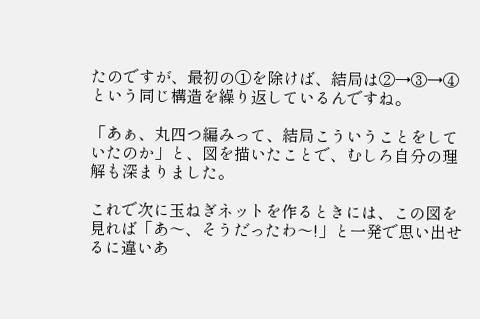たのですが、最初の①を除けば、結局は②→③→④という同じ構造を繰り返しているんですね。

「あぁ、丸四つ編みって、結局こういうことをしていたのか」と、図を描いたことで、むしろ自分の理解も深まりました。

これで次に玉ねぎネットを作るときには、この図を見れば「あ〜、そうだったわ〜!」と一発で思い出せるに違いあ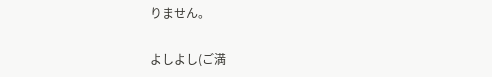りません。

よしよし(ご満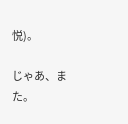悦)。

じゃあ、また。